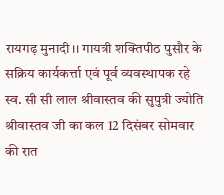रायगढ़ मुनादी।। गायत्री शक्तिपीठ पुसौर के सक्रिय कार्यकर्त्ता एवं पूर्व व्यवस्थापक रहे स्व. सी सी लाल श्रीवास्तव की सुपुत्री ज्योति श्रीवास्तव जी का कल 12 दिसंबर सोमवार की रात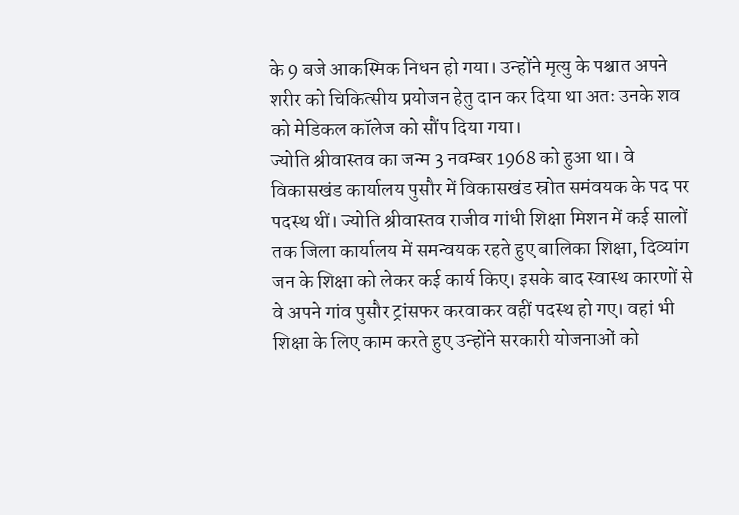के 9 बजे आकस्मिक निधन हो गया। उन्होंने मृत्यु के पश्चात अपने शरीर को चिकित्सीय प्रयोजन हेतु दान कर दिया था अतः उनके शव को मेडिकल कॉलेज को सौंप दिया गया।
ज्योति श्रीवास्तव का जन्म 3 नवम्बर 1968 को हुआ था। वे विकासखंड कार्यालय पुसौर में विकासखंड स्रोत समंवयक के पद पर पदस्थ थीं। ज्योति श्रीवास्तव राजीव गांधी शिक्षा मिशन में कई सालों तक जिला कार्यालय में समन्वयक रहते हुए बालिका शिक्षा, दिव्यांग जन के शिक्षा को लेकर कई कार्य किए। इसके बाद स्वास्थ कारणों से वे अपने गांव पुसौर ट्रांसफर करवाकर वहीं पदस्थ हो गए। वहां भी शिक्षा के लिए काम करते हुए उन्होंने सरकारी योजनाओं को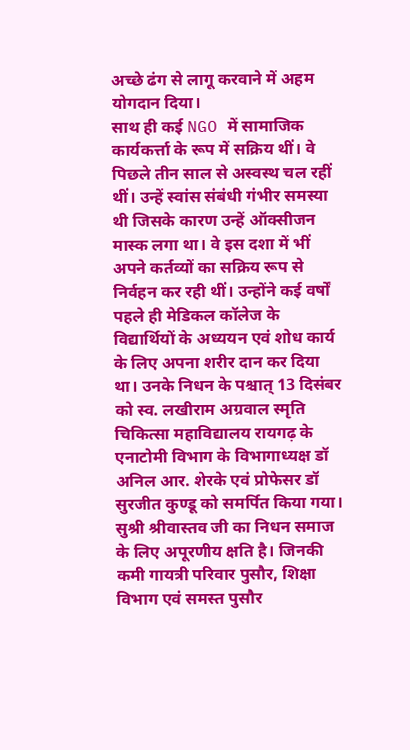अच्छे ढंग से लागू करवाने में अहम योगदान दिया।
साथ ही कई NGO में सामाजिक कार्यकर्त्ता के रूप में सक्रिय थीं। वे पिछले तीन साल से अस्वस्थ चल रहीं थीं। उन्हें स्वांस संबंधी गंभीर समस्या थी जिसके कारण उन्हें ऑक्सीजन मास्क लगा था। वे इस दशा में भीं अपने कर्तव्यों का सक्रिय रूप से निर्वहन कर रही थीं। उन्होंने कई वर्षों पहले ही मेडिकल कॉलेज के विद्यार्थियों के अध्ययन एवं शोध कार्य के लिए अपना शरीर दान कर दिया था। उनके निधन के पश्चात् 13 दिसंबर को स्व. लखीराम अग्रवाल स्मृति चिकित्सा महाविद्यालय रायगढ़ के एनाटोमी विभाग के विभागाध्यक्ष डॉ अनिल आर. शेरके एवं प्रोफेसर डॉ सुरजीत कुण्डू को समर्पित किया गया। सुश्री श्रीवास्तव जी का निधन समाज के लिए अपूरणीय क्षति है। जिनकी कमी गायत्री परिवार पुसौर, शिक्षा विभाग एवं समस्त पुसौर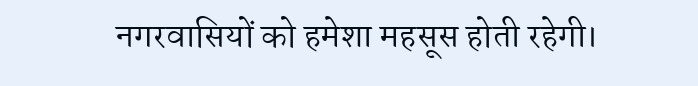नगरवासियों को हमेशा महसूस होती रहेगी।